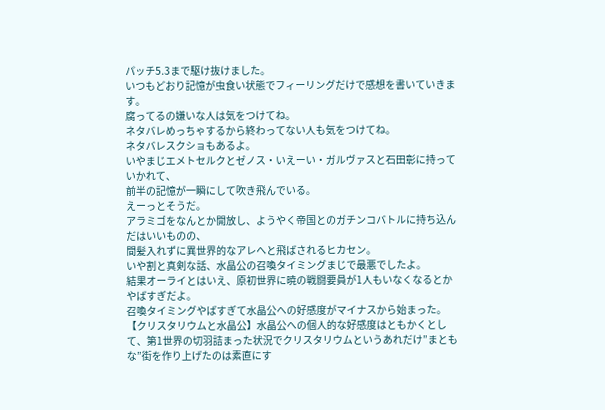パッチ5.3まで駆け抜けました。
いつもどおり記憶が虫食い状態でフィーリングだけで感想を書いていきます。
腐ってるの嫌いな人は気をつけてね。
ネタバレめっちゃするから終わってない人も気をつけてね。
ネタバレスクショもあるよ。
いやまじエメトセルクとゼノス・いえーい・ガルヴァスと石田彰に持っていかれて、
前半の記憶が一瞬にして吹き飛んでいる。
えーっとそうだ。
アラミゴをなんとか開放し、ようやく帝国とのガチンコバトルに持ち込んだはいいものの、
間髪入れずに異世界的なアレへと飛ばされるヒカセン。
いや割と真剣な話、水晶公の召喚タイミングまじで最悪でしたよ。
結果オーライとはいえ、原初世界に暁の戦闘要員が1人もいなくなるとかやばすぎだよ。
召喚タイミングやばすぎて水晶公への好感度がマイナスから始まった。
【クリスタリウムと水晶公】水晶公への個人的な好感度はともかくとして、第1世界の切羽詰まった状況でクリスタリウムというあれだけ”まともな”街を作り上げたのは素直にす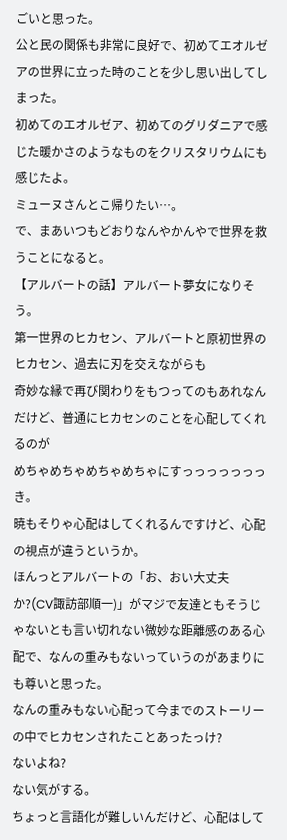ごいと思った。
公と民の関係も非常に良好で、初めてエオルゼアの世界に立った時のことを少し思い出してしまった。
初めてのエオルゼア、初めてのグリダニアで感じた暖かさのようなものをクリスタリウムにも感じたよ。
ミューヌさんとこ帰りたい…。
で、まあいつもどおりなんやかんやで世界を救うことになると。
【アルバートの話】アルバート夢女になりそう。
第一世界のヒカセン、アルバートと原初世界のヒカセン、過去に刃を交えながらも
奇妙な縁で再び関わりをもつってのもあれなんだけど、普通にヒカセンのことを心配してくれるのが
めちゃめちゃめちゃめちゃにすっっっっっっっき。
暁もそりゃ心配はしてくれるんですけど、心配の視点が違うというか。
ほんっとアルバートの「お、おい大丈夫か?(CV諏訪部順一)」がマジで友達ともそうじゃないとも言い切れない微妙な距離感のある心配で、なんの重みもないっていうのがあまりにも尊いと思った。
なんの重みもない心配って今までのストーリーの中でヒカセンされたことあったっけ?
ないよね?
ない気がする。
ちょっと言語化が難しいんだけど、心配はして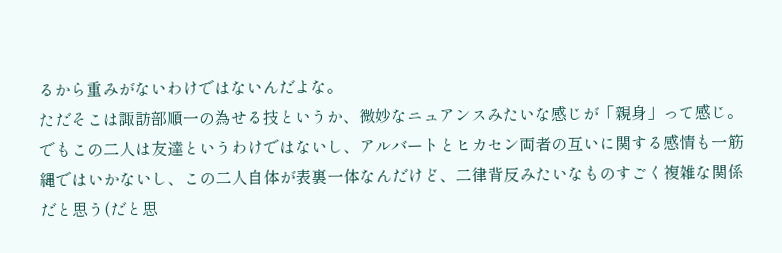るから重みがないわけではないんだよな。
ただそこは諏訪部順一の為せる技というか、微妙なニュアンスみたいな感じが「親身」って感じ。
でもこの二人は友達というわけではないし、アルバートとヒカセン両者の互いに関する感情も一筋縄ではいかないし、この二人自体が表裏一体なんだけど、二律背反みたいなものすごく複雑な関係だと思う(だと思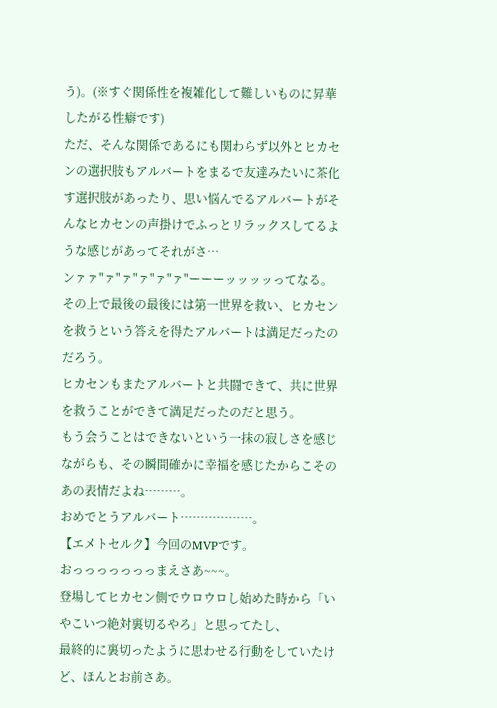う)。(※すぐ関係性を複雑化して難しいものに昇華したがる性癖です)
ただ、そんな関係であるにも関わらず以外とヒカセンの選択肢もアルバートをまるで友達みたいに茶化す選択肢があったり、思い悩んでるアルバートがそんなヒカセンの声掛けでふっとリラックスしてるような感じがあってそれがさ…
ンァァ"ァ"ァ"ァ"ァ"ァ"ーーーッッッッってなる。
その上で最後の最後には第一世界を救い、ヒカセンを救うという答えを得たアルバートは満足だったのだろう。
ヒカセンもまたアルバートと共闘できて、共に世界を救うことができて満足だったのだと思う。
もう会うことはできないという一抹の寂しさを感じながらも、その瞬間確かに幸福を感じたからこそのあの表情だよね………。
おめでとうアルバート………………。
【エメトセルク】今回のMVPです。
おっっっっっっっまえさあ~~~。
登場してヒカセン側でウロウロし始めた時から「いやこいつ絶対裏切るやろ」と思ってたし、
最終的に裏切ったように思わせる行動をしていたけど、ほんとお前さあ。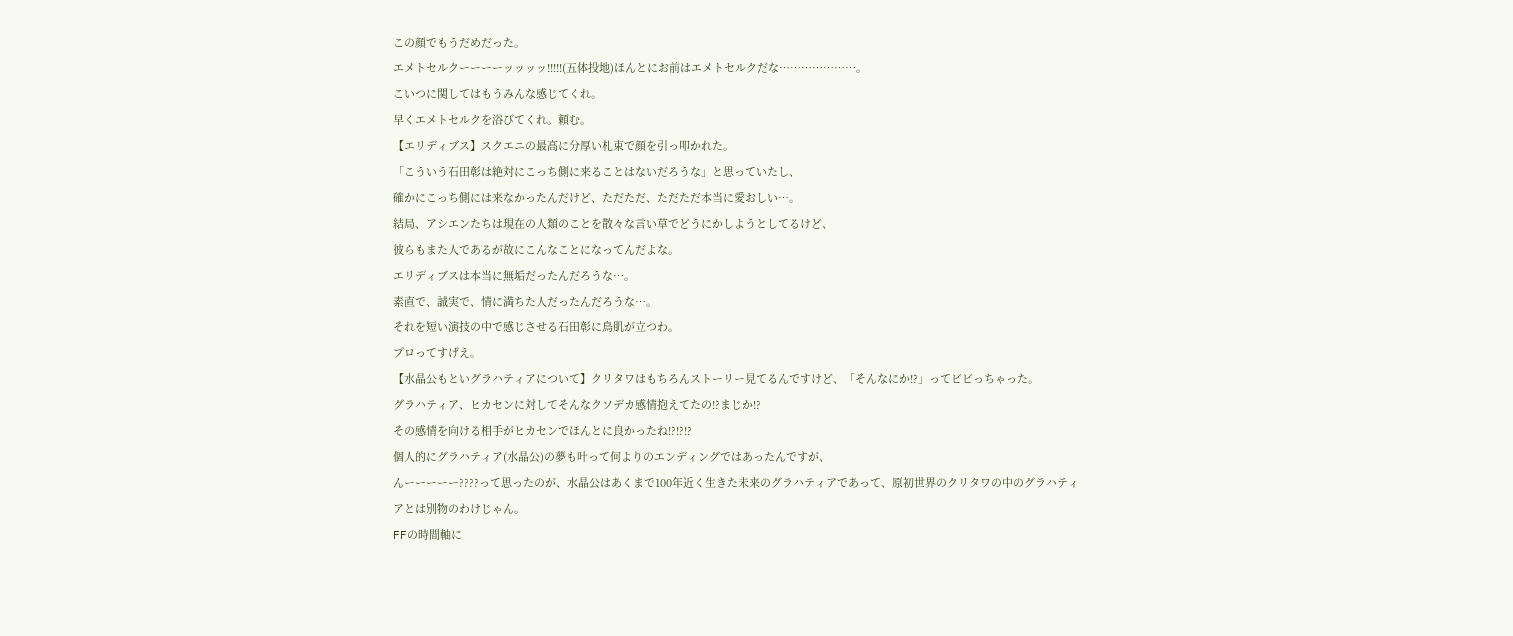この顔でもうだめだった。
エメトセルクーーーーッッッッ!!!!!(五体投地)ほんとにお前はエメトセルクだな…………………。
こいつに関してはもうみんな感じてくれ。
早くエメトセルクを浴びてくれ。頼む。
【エリディブス】スクエニの最高に分厚い札束で顔を引っ叩かれた。
「こういう石田彰は絶対にこっち側に来ることはないだろうな」と思っていたし、
確かにこっち側には来なかったんだけど、ただただ、ただただ本当に愛おしい…。
結局、アシエンたちは現在の人類のことを散々な言い草でどうにかしようとしてるけど、
彼らもまた人であるが故にこんなことになってんだよな。
エリディブスは本当に無垢だったんだろうな…。
素直で、誠実で、情に満ちた人だったんだろうな…。
それを短い演技の中で感じさせる石田彰に鳥肌が立つわ。
プロってすげえ。
【水晶公もといグラハティアについて】クリタワはもちろんストーリー見てるんですけど、「そんなにか!?」ってビビっちゃった。
グラハティア、ヒカセンに対してそんなクソデカ感情抱えてたの!?まじか!?
その感情を向ける相手がヒカセンでほんとに良かったね!?!?!?
個人的にグラハティア(水晶公)の夢も叶って何よりのエンディングではあったんですが、
んーーーーー????って思ったのが、水晶公はあくまで100年近く生きた未来のグラハティアであって、原初世界のクリタワの中のグラハティアとは別物のわけじゃん。
FFの時間軸に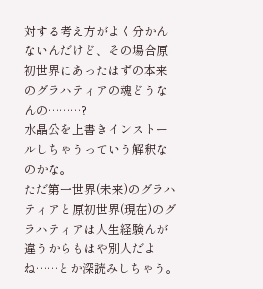対する考え方がよく分かんないんだけど、その場合原初世界にあったはずの本来のグラハティアの魂どうなんの………?
水晶公を上書きインストールしちゃうっていう解釈なのかな。
ただ第一世界(未来)のグラハティアと原初世界(現在)のグラハティアは人生経験んが違うからもはや別人だよね……とか深読みしちゃう。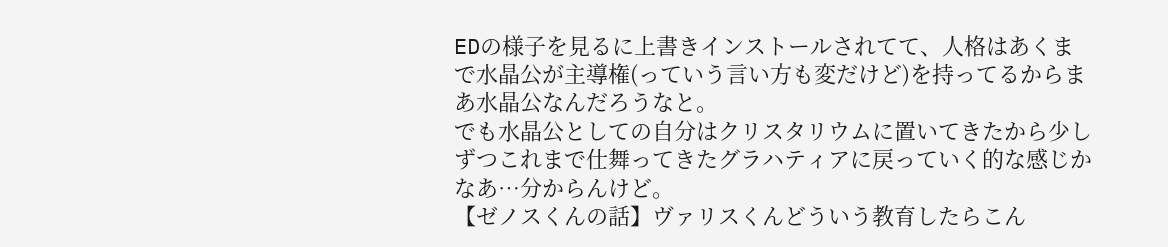EDの様子を見るに上書きインストールされてて、人格はあくまで水晶公が主導権(っていう言い方も変だけど)を持ってるからまあ水晶公なんだろうなと。
でも水晶公としての自分はクリスタリウムに置いてきたから少しずつこれまで仕舞ってきたグラハティアに戻っていく的な感じかなあ…分からんけど。
【ゼノスくんの話】ヴァリスくんどういう教育したらこん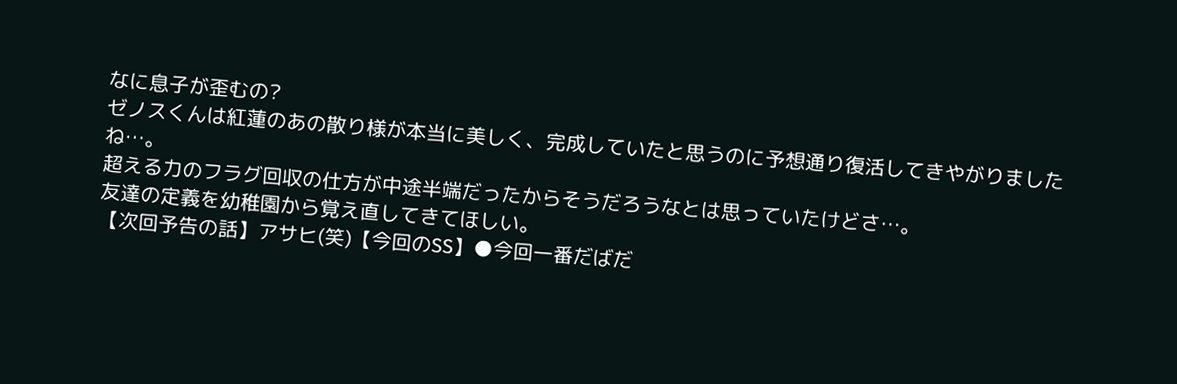なに息子が歪むの?
ゼノスくんは紅蓮のあの散り様が本当に美しく、完成していたと思うのに予想通り復活してきやがりましたね…。
超える力のフラグ回収の仕方が中途半端だったからそうだろうなとは思っていたけどさ…。
友達の定義を幼稚園から覚え直してきてほしい。
【次回予告の話】アサヒ(笑)【今回のSS】●今回一番だばだ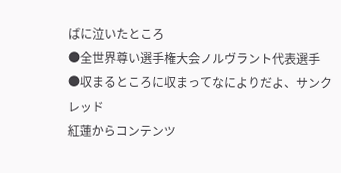ばに泣いたところ
●全世界尊い選手権大会ノルヴラント代表選手
●収まるところに収まってなによりだよ、サンクレッド
紅蓮からコンテンツ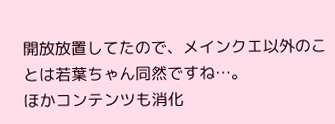開放放置してたので、メインクエ以外のことは若葉ちゃん同然ですね…。
ほかコンテンツも消化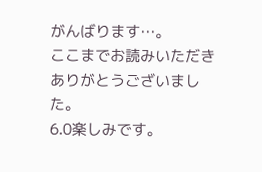がんばります…。
ここまでお読みいただきありがとうございました。
6.0楽しみです。